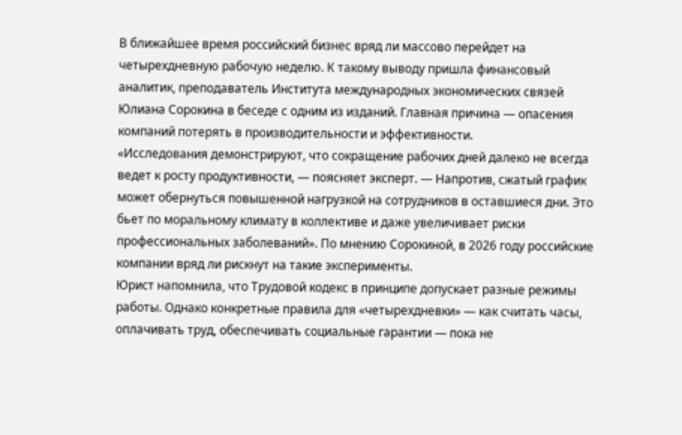В ближайшее время российский бизнес вряд ли массово перейдет на четырехдневную рабочую неделю. К такому выводу пришла финансовый аналитик, преподаватель Института международных экономических связей Юлиана Сорокина в беседе с одним из изданий. Главная причина — опасения компаний потерять в производительности и эффективности.
«Исследования демонстрируют, что сокращение рабочих дней далеко не всегда ведет к росту продуктивности, — поясняет эксперт. — Напротив, сжатый график может обернуться повышенной нагрузкой на сотрудников в оставшиеся дни. Это бьет по моральному климату в коллективе и даже увеличивает риски профессиональных заболеваний». По мнению Сорокиной, в 2026 году российские компании вряд ли рискнут на такие эксперименты.
Юрист напомнила, что Трудовой кодекс в принципе допускает разные режимы работы. Однако конкретные правила для «четырехдневки» — как считать часы, оплачивать труд, обеспечивать социальные гарантии — пока не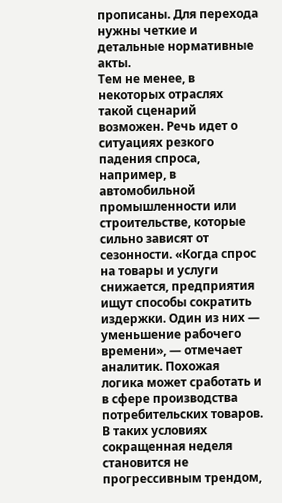прописаны. Для перехода нужны четкие и детальные нормативные акты.
Тем не менее, в некоторых отраслях такой сценарий возможен. Речь идет о ситуациях резкого падения спроса, например, в автомобильной промышленности или строительстве, которые сильно зависят от сезонности. «Когда спрос на товары и услуги снижается, предприятия ищут способы сократить издержки. Один из них — уменьшение рабочего времени», — отмечает аналитик. Похожая логика может сработать и в сфере производства потребительских товаров.
В таких условиях сокращенная неделя становится не прогрессивным трендом,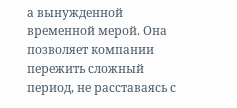а вынужденной временной мерой. Она позволяет компании пережить сложный период, не расставаясь с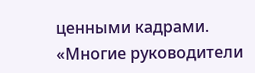ценными кадрами. «Многие руководители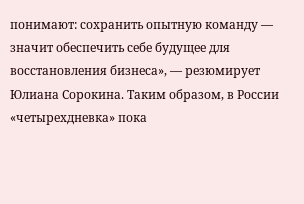понимают: сохранить опытную команду — значит обеспечить себе будущее для восстановления бизнеса», — резюмирует Юлиана Сорокина. Таким образом, в России «четырехдневка» пока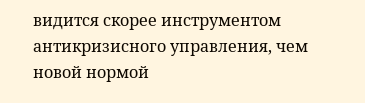видится скорее инструментом антикризисного управления, чем новой нормой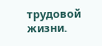трудовой жизни.